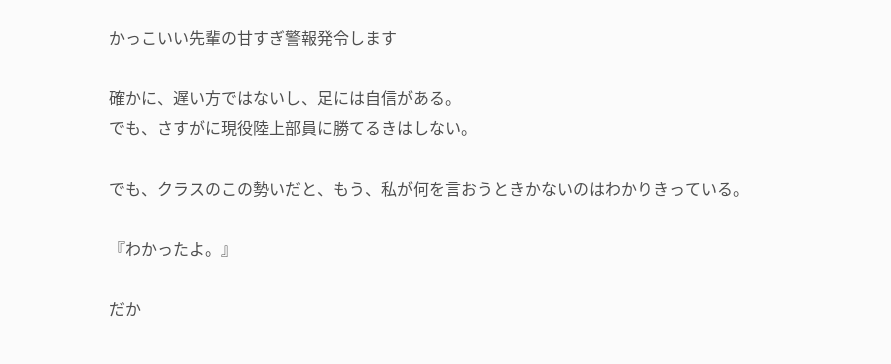かっこいい先輩の甘すぎ警報発令します

確かに、遅い方ではないし、足には自信がある。
でも、さすがに現役陸上部員に勝てるきはしない。

でも、クラスのこの勢いだと、もう、私が何を言おうときかないのはわかりきっている。

『わかったよ。』

だか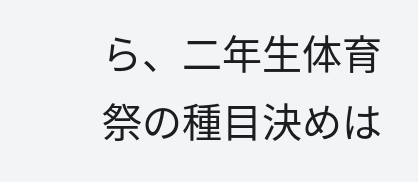ら、二年生体育祭の種目決めは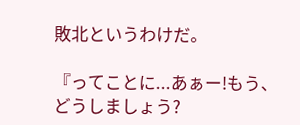敗北というわけだ。

『ってことに...あぁー!もう、
どうしましょう?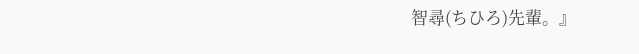智尋(ちひろ)先輩。』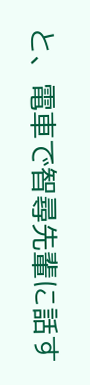と、電車で智尋先輩に話す